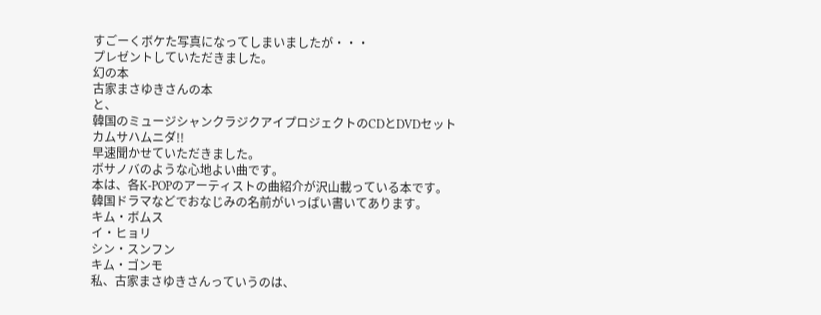すごーくボケた写真になってしまいましたが・・・
プレゼントしていただきました。
幻の本
古家まさゆきさんの本
と、
韓国のミュージシャンクラジクアイプロジェクトのCDとDVDセット
カムサハムニダ!!
早速聞かせていただきました。
ボサノバのような心地よい曲です。
本は、各K-POPのアーティストの曲紹介が沢山載っている本です。
韓国ドラマなどでおなじみの名前がいっぱい書いてあります。
キム・ボムス
イ・ヒョリ
シン・スンフン
キム・ゴンモ
私、古家まさゆきさんっていうのは、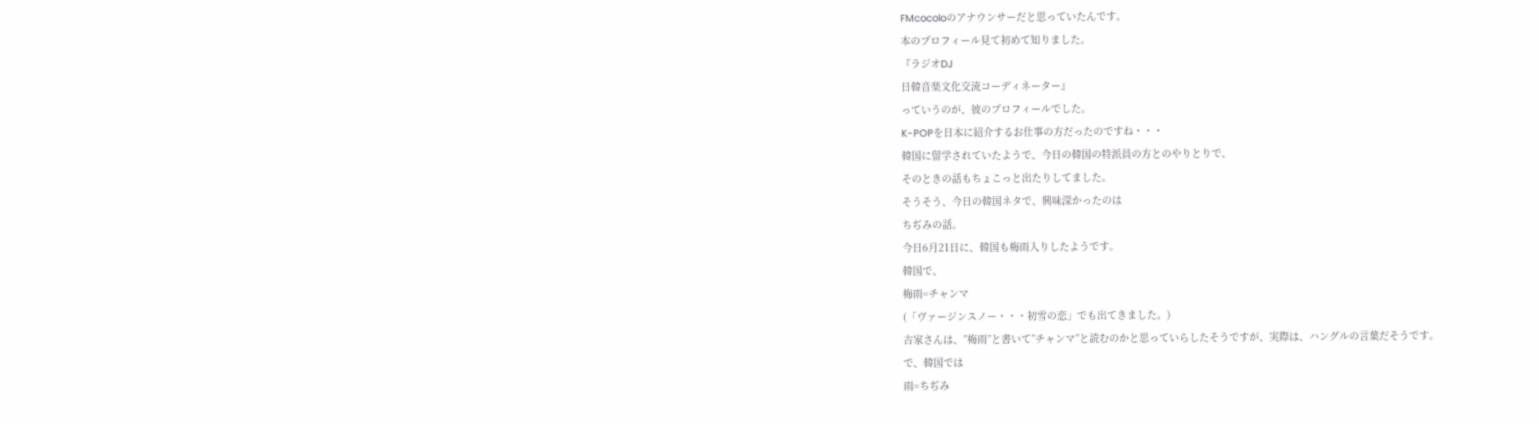FMcocoloのアナウンサーだと思っていたんです。
本のプロフィール見て初めて知りました。
『ラジオDJ
日韓音楽文化交流コーディネーター』
っていうのが、彼のプロフィールでした。
K-POPを日本に紹介するお仕事の方だったのですね・・・
韓国に留学されていたようで、今日の韓国の特派員の方とのやりとりで、
そのときの話もちょこっと出たりしてました。
そうそう、今日の韓国ネタで、興味深かったのは
ちぢみの話。
今日6月21日に、韓国も梅雨入りしたようです。
韓国で、
梅雨=チャンマ
(「ヴァージンスノー・・・初雪の恋」でも出てきました。)
古家さんは、”梅雨”と書いて”チャンマ”と読むのかと思っていらしたそうですが、実際は、ハングルの言葉だそうです。
で、韓国では
雨=ちぢみ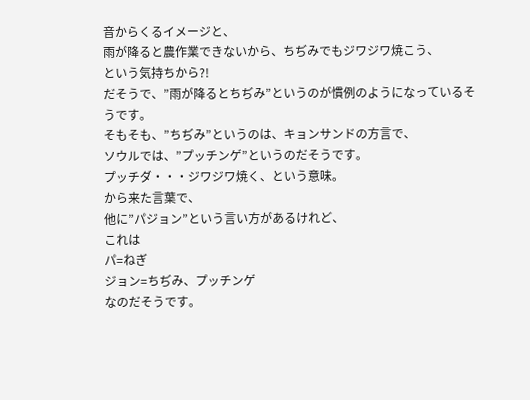音からくるイメージと、
雨が降ると農作業できないから、ちぢみでもジワジワ焼こう、
という気持ちから?!
だそうで、”雨が降るとちぢみ”というのが慣例のようになっているそうです。
そもそも、”ちぢみ”というのは、キョンサンドの方言で、
ソウルでは、”プッチンゲ”というのだそうです。
プッチダ・・・ジワジワ焼く、という意味。
から来た言葉で、
他に”パジョン”という言い方があるけれど、
これは
パ=ねぎ
ジョン=ちぢみ、プッチンゲ
なのだそうです。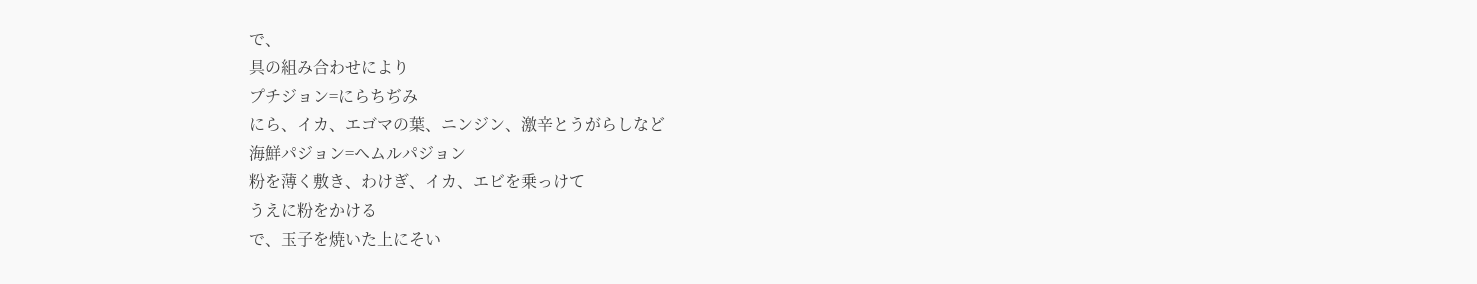で、
具の組み合わせにより
プチジョン=にらちぢみ
にら、イカ、エゴマの葉、ニンジン、激辛とうがらしなど
海鮮パジョン=ヘムルパジョン
粉を薄く敷き、わけぎ、イカ、エビを乗っけて
うえに粉をかける
で、玉子を焼いた上にそい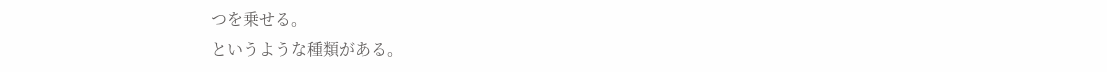つを乗せる。
というような種類がある。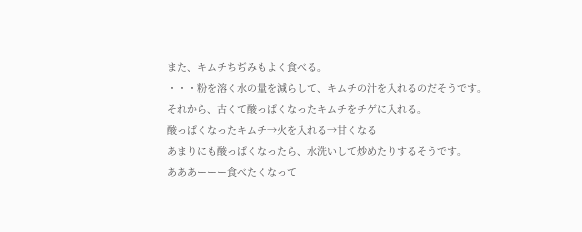また、キムチちぢみもよく食べる。
・・・粉を溶く水の量を減らして、キムチの汁を入れるのだそうです。
それから、古くて酸っぱくなったキムチをチゲに入れる。
酸っぱくなったキムチ→火を入れる→甘くなる
あまりにも酸っぱくなったら、水洗いして炒めたりするそうです。
あああーーー食べたくなって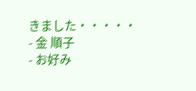きました・・・・・
- 金 順子
- お好み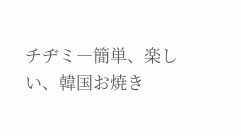チヂミ―簡単、楽しい、韓国お焼き